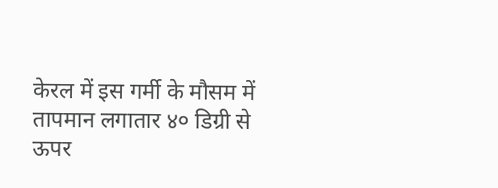केरल में इस गर्मी के मौसम में तापमान लगातार ४० डिग्री से ऊपर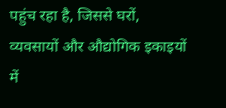पहुंच रहा है, जिससे घरों, व्यवसायों और औद्योगिक इकाइयों में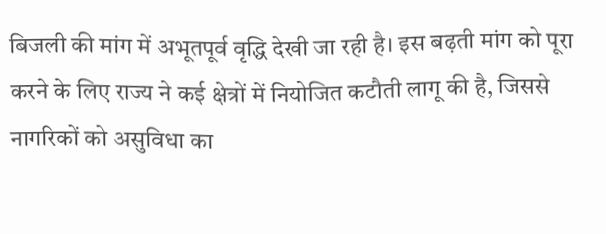बिजली की मांग में अभूतपूर्व वृद्धि देखी जा रही है। इस बढ़ती मांग को पूरा करने के लिए राज्य ने कई क्षेत्रों में नियोजित कटौती लागू की है, जिससे नागरिकों को असुविधा का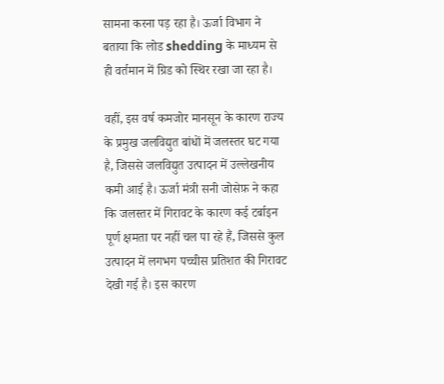सामना करना पड़ रहा है। ऊर्जा विभाग ने बताया कि लोड shedding के माध्यम से ही वर्तमान में ग्रिड को स्थिर रखा जा रहा है।

वहीं, इस वर्ष कमजोर मानसून के कारण राज्य के प्रमुख जलविद्युत बांधों में जलस्तर घट गया है, जिससे जलविद्युत उत्पादन में उल्लेखनीय कमी आई है। ऊर्जा मंत्री सनी जोसेफ़ ने कहा कि जलस्तर में गिरावट के कारण कई टर्बाइन पूर्ण क्षमता पर नहीं चल पा रहे हैं, जिससे कुल उत्पादन में लगभग पच्चीस प्रतिशत की गिरावट देखी गई है। इस कारण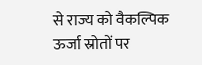से राज्य को वैकल्पिक ऊर्जा स्रोतों पर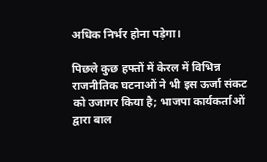अधिक निर्भर होना पड़ेगा।

पिछले कुछ हफ्तों में केरल में विभिन्न राजनीतिक घटनाओं ने भी इस ऊर्जा संकट को उजागर किया है; भाजपा कार्यकर्ताओं द्वारा बाल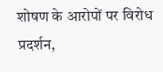शोषण के आरोपों पर विरोध प्रदर्शन,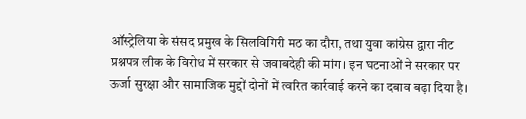ऑस्ट्रेलिया के संसद प्रमुख के सिलविगिरी मठ का दौरा, तथा युवा कांग्रेस द्वारा नीट प्रश्नपत्र लीक के विरोध में सरकार से जवाबदेही की मांग। इन घटनाओं ने सरकार पर ऊर्जा सुरक्षा और सामाजिक मुद्दों दोनों में त्वरित कार्रवाई करने का दबाव बढ़ा दिया है।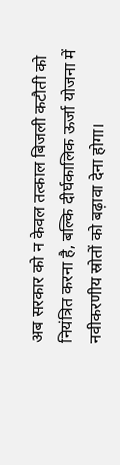अब सरकार को न केवल तत्काल बिजली कटौती को नियंत्रित करना है, बल्कि दीर्घकालिक ऊर्जा योजना में नवीकरणीय स्रोतों को बढ़ावा देना होगा।